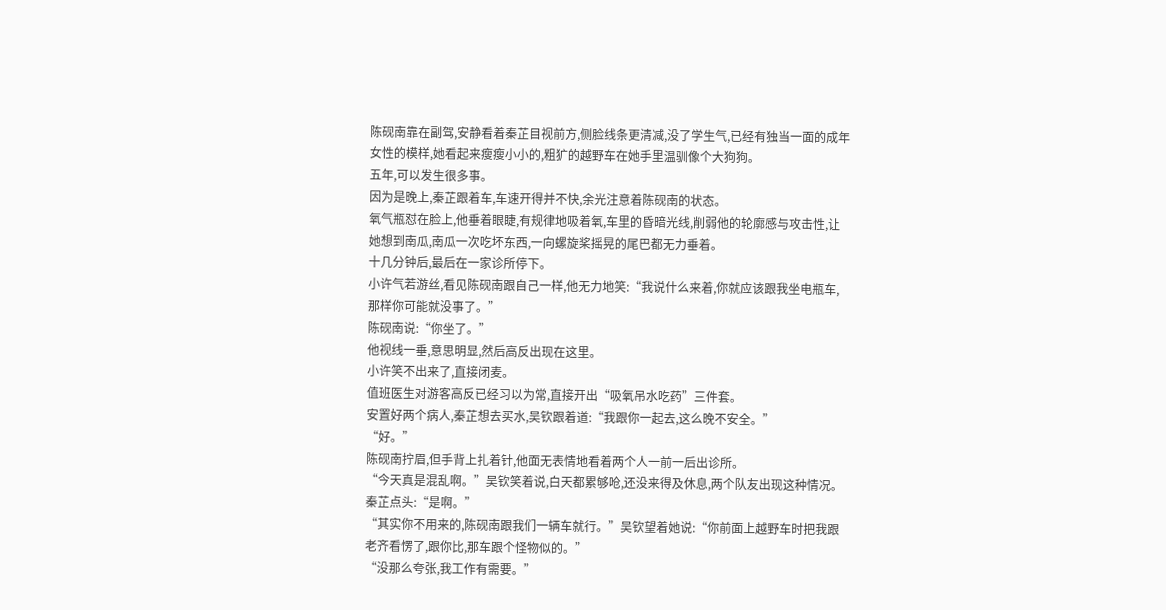陈砚南靠在副驾,安静看着秦芷目视前方,侧脸线条更清减,没了学生气,已经有独当一面的成年女性的模样,她看起来瘦瘦小小的,粗犷的越野车在她手里温驯像个大狗狗。
五年,可以发生很多事。
因为是晚上,秦芷跟着车,车速开得并不快,余光注意着陈砚南的状态。
氧气瓶怼在脸上,他垂着眼睫,有规律地吸着氧,车里的昏暗光线,削弱他的轮廓感与攻击性,让她想到南瓜,南瓜一次吃坏东西,一向螺旋桨摇晃的尾巴都无力垂着。
十几分钟后,最后在一家诊所停下。
小许气若游丝,看见陈砚南跟自己一样,他无力地笑:“我说什么来着,你就应该跟我坐电瓶车,那样你可能就没事了。”
陈砚南说:“你坐了。”
他视线一垂,意思明显,然后高反出现在这里。
小许笑不出来了,直接闭麦。
值班医生对游客高反已经习以为常,直接开出“吸氧吊水吃药”三件套。
安置好两个病人,秦芷想去买水,吴钦跟着道:“我跟你一起去,这么晚不安全。”
“好。”
陈砚南拧眉,但手背上扎着针,他面无表情地看着两个人一前一后出诊所。
“今天真是混乱啊。”吴钦笑着说,白天都累够呛,还没来得及休息,两个队友出现这种情况。
秦芷点头:“是啊。”
“其实你不用来的,陈砚南跟我们一辆车就行。”吴钦望着她说:“你前面上越野车时把我跟老齐看愣了,跟你比,那车跟个怪物似的。”
“没那么夸张,我工作有需要。”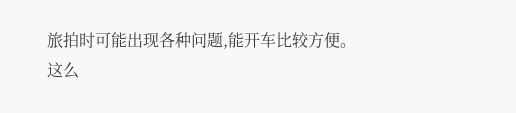旅拍时可能出现各种问题,能开车比较方便。
这么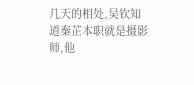几天的相处,吴钦知道秦芷本职就是摄影师,他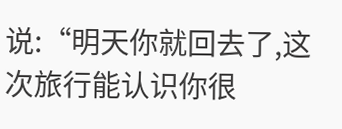说:“明天你就回去了,这次旅行能认识你很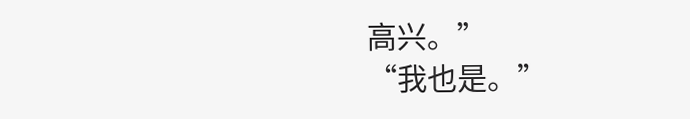高兴。”
“我也是。”